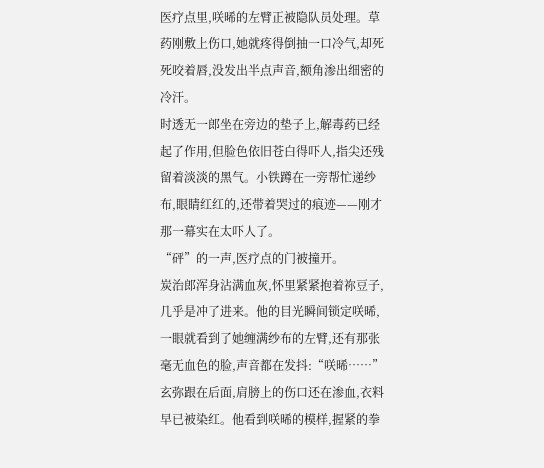医疗点里,咲晞的左臂正被隐队员处理。草药刚敷上伤口,她就疼得倒抽一口冷气,却死死咬着唇,没发出半点声音,额角渗出细密的冷汗。
时透无一郎坐在旁边的垫子上,解毒药已经起了作用,但脸色依旧苍白得吓人,指尖还残留着淡淡的黑气。小铁蹲在一旁帮忙递纱布,眼睛红红的,还带着哭过的痕迹——刚才那一幕实在太吓人了。
“砰”的一声,医疗点的门被撞开。
炭治郎浑身沾满血灰,怀里紧紧抱着祢豆子,几乎是冲了进来。他的目光瞬间锁定咲晞,一眼就看到了她缠满纱布的左臂,还有那张毫无血色的脸,声音都在发抖:“咲晞……”
玄弥跟在后面,肩膀上的伤口还在渗血,衣料早已被染红。他看到咲晞的模样,握紧的拳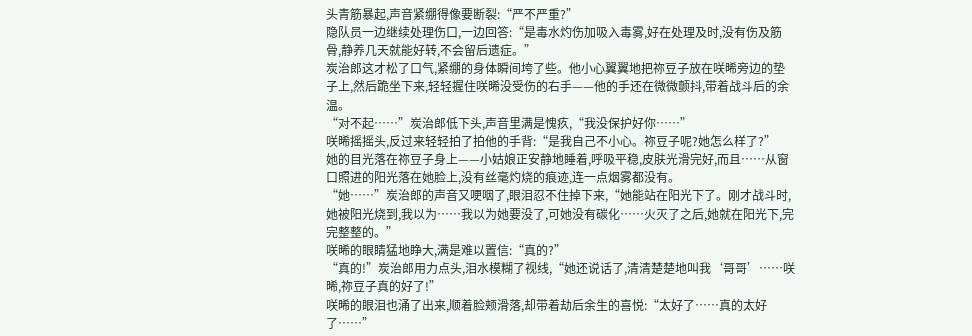头青筋暴起,声音紧绷得像要断裂:“严不严重?”
隐队员一边继续处理伤口,一边回答:“是毒水灼伤加吸入毒雾,好在处理及时,没有伤及筋骨,静养几天就能好转,不会留后遗症。”
炭治郎这才松了口气,紧绷的身体瞬间垮了些。他小心翼翼地把祢豆子放在咲晞旁边的垫子上,然后跪坐下来,轻轻握住咲晞没受伤的右手——他的手还在微微颤抖,带着战斗后的余温。
“对不起……”炭治郎低下头,声音里满是愧疚,“我没保护好你……”
咲晞摇摇头,反过来轻轻拍了拍他的手背:“是我自己不小心。祢豆子呢?她怎么样了?”
她的目光落在祢豆子身上——小姑娘正安静地睡着,呼吸平稳,皮肤光滑完好,而且……从窗口照进的阳光落在她脸上,没有丝毫灼烧的痕迹,连一点烟雾都没有。
“她……”炭治郎的声音又哽咽了,眼泪忍不住掉下来,“她能站在阳光下了。刚才战斗时,她被阳光烧到,我以为……我以为她要没了,可她没有碳化……火灭了之后,她就在阳光下,完完整整的。”
咲晞的眼睛猛地睁大,满是难以置信:“真的?”
“真的!”炭治郎用力点头,泪水模糊了视线,“她还说话了,清清楚楚地叫我‘哥哥’……咲晞,祢豆子真的好了!”
咲晞的眼泪也涌了出来,顺着脸颊滑落,却带着劫后余生的喜悦:“太好了……真的太好了……”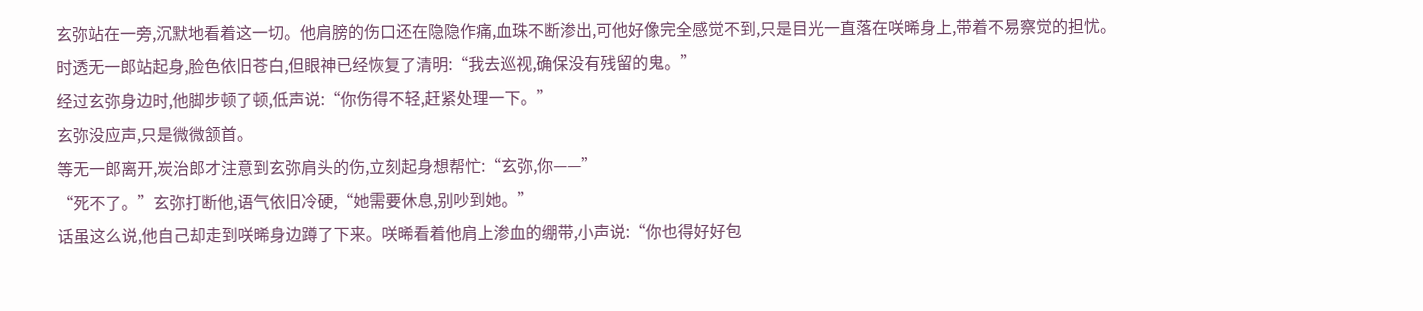玄弥站在一旁,沉默地看着这一切。他肩膀的伤口还在隐隐作痛,血珠不断渗出,可他好像完全感觉不到,只是目光一直落在咲晞身上,带着不易察觉的担忧。
时透无一郎站起身,脸色依旧苍白,但眼神已经恢复了清明:“我去巡视,确保没有残留的鬼。”
经过玄弥身边时,他脚步顿了顿,低声说:“你伤得不轻,赶紧处理一下。”
玄弥没应声,只是微微颔首。
等无一郎离开,炭治郎才注意到玄弥肩头的伤,立刻起身想帮忙:“玄弥,你——”
“死不了。”玄弥打断他,语气依旧冷硬,“她需要休息,别吵到她。”
话虽这么说,他自己却走到咲晞身边蹲了下来。咲晞看着他肩上渗血的绷带,小声说:“你也得好好包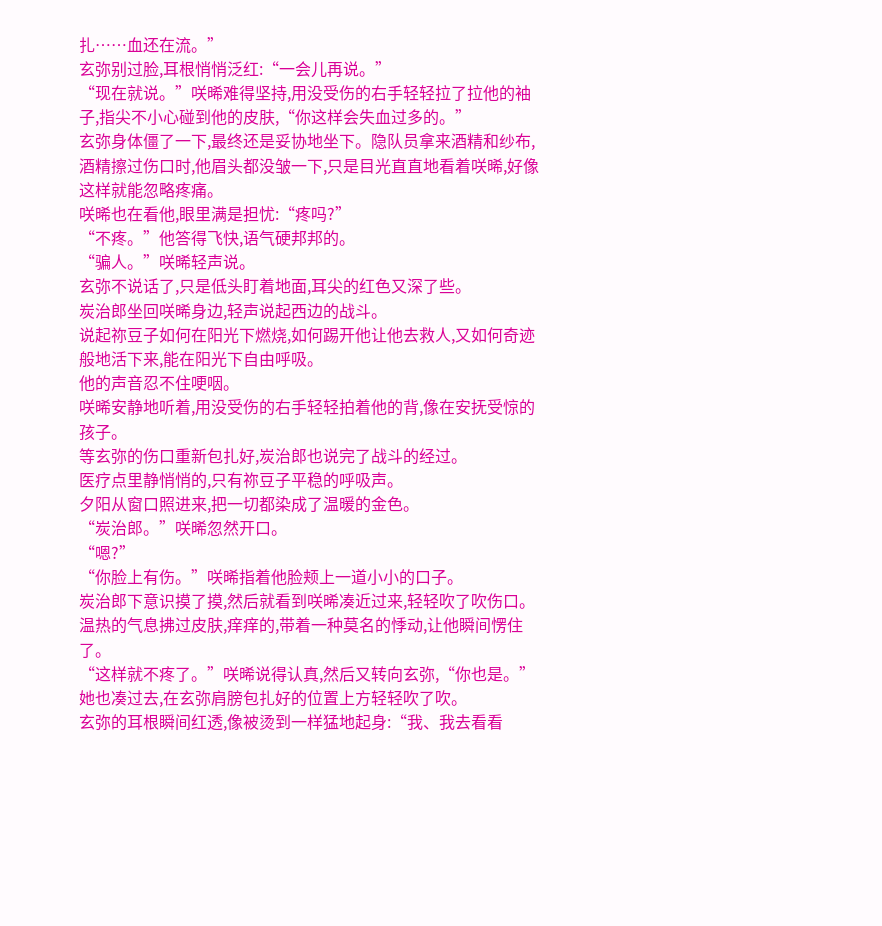扎……血还在流。”
玄弥别过脸,耳根悄悄泛红:“一会儿再说。”
“现在就说。”咲晞难得坚持,用没受伤的右手轻轻拉了拉他的袖子,指尖不小心碰到他的皮肤,“你这样会失血过多的。”
玄弥身体僵了一下,最终还是妥协地坐下。隐队员拿来酒精和纱布,酒精擦过伤口时,他眉头都没皱一下,只是目光直直地看着咲晞,好像这样就能忽略疼痛。
咲晞也在看他,眼里满是担忧:“疼吗?”
“不疼。”他答得飞快,语气硬邦邦的。
“骗人。”咲晞轻声说。
玄弥不说话了,只是低头盯着地面,耳尖的红色又深了些。
炭治郎坐回咲晞身边,轻声说起西边的战斗。
说起祢豆子如何在阳光下燃烧,如何踢开他让他去救人,又如何奇迹般地活下来,能在阳光下自由呼吸。
他的声音忍不住哽咽。
咲晞安静地听着,用没受伤的右手轻轻拍着他的背,像在安抚受惊的孩子。
等玄弥的伤口重新包扎好,炭治郎也说完了战斗的经过。
医疗点里静悄悄的,只有祢豆子平稳的呼吸声。
夕阳从窗口照进来,把一切都染成了温暖的金色。
“炭治郎。”咲晞忽然开口。
“嗯?”
“你脸上有伤。”咲晞指着他脸颊上一道小小的口子。
炭治郎下意识摸了摸,然后就看到咲晞凑近过来,轻轻吹了吹伤口。
温热的气息拂过皮肤,痒痒的,带着一种莫名的悸动,让他瞬间愣住了。
“这样就不疼了。”咲晞说得认真,然后又转向玄弥,“你也是。”
她也凑过去,在玄弥肩膀包扎好的位置上方轻轻吹了吹。
玄弥的耳根瞬间红透,像被烫到一样猛地起身:“我、我去看看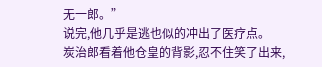无一郎。”
说完,他几乎是逃也似的冲出了医疗点。
炭治郎看着他仓皇的背影,忍不住笑了出来,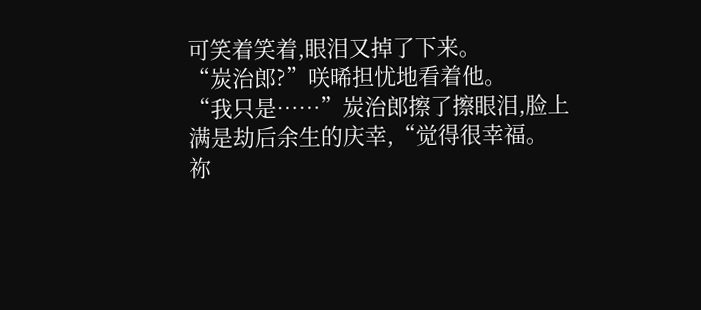可笑着笑着,眼泪又掉了下来。
“炭治郎?”咲晞担忧地看着他。
“我只是……”炭治郎擦了擦眼泪,脸上满是劫后余生的庆幸,“觉得很幸福。
祢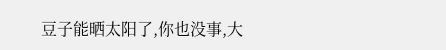豆子能晒太阳了,你也没事,大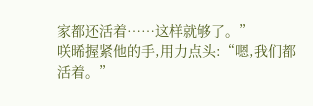家都还活着……这样就够了。”
咲晞握紧他的手,用力点头:“嗯,我们都活着。”